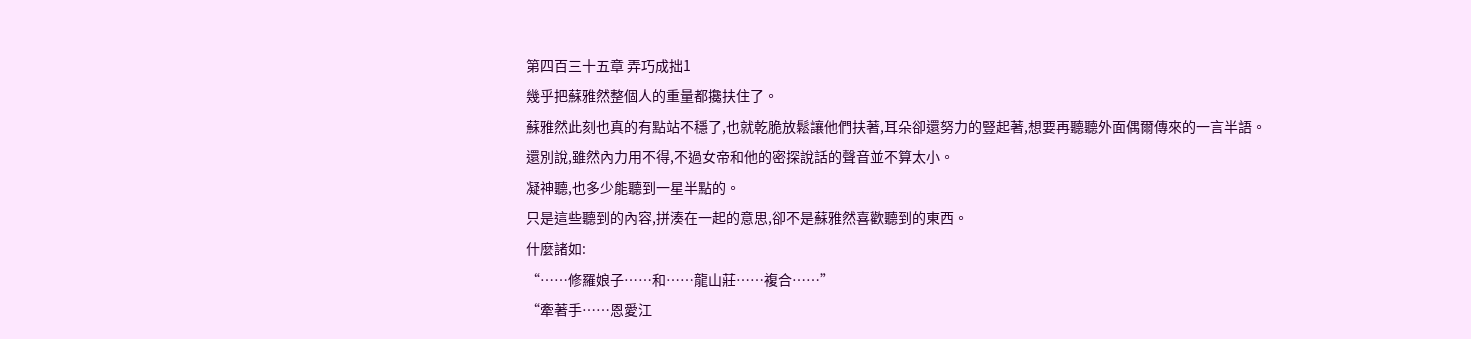第四百三十五章 弄巧成拙1
幾乎把蘇雅然整個人的重量都攙扶住了。
蘇雅然此刻也真的有點站不穩了,也就乾脆放鬆讓他們扶著,耳朵卻還努力的豎起著,想要再聽聽外面偶爾傳來的一言半語。
還別說,雖然內力用不得,不過女帝和他的密探說話的聲音並不算太小。
凝神聽,也多少能聽到一星半點的。
只是這些聽到的內容,拼湊在一起的意思,卻不是蘇雅然喜歡聽到的東西。
什麼諸如:
“……修羅娘子……和……龍山莊……複合……”
“牽著手……恩愛江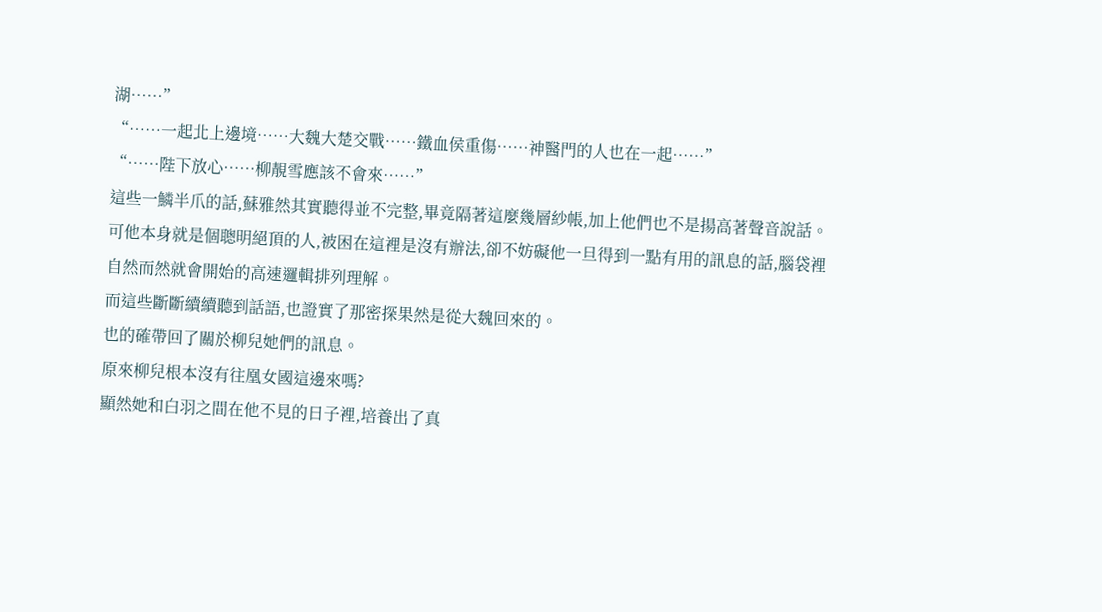湖……”
“……一起北上邊境……大魏大楚交戰……鐵血侯重傷……神醫門的人也在一起……”
“……陛下放心……柳靚雪應該不會來……”
這些一鱗半爪的話,蘇雅然其實聽得並不完整,畢竟隔著這麼幾層紗帳,加上他們也不是揚高著聲音說話。
可他本身就是個聰明絕頂的人,被困在這裡是沒有辦法,卻不妨礙他一旦得到一點有用的訊息的話,腦袋裡自然而然就會開始的高速邏輯排列理解。
而這些斷斷續續聽到話語,也證實了那密探果然是從大魏回來的。
也的確帶回了關於柳兒她們的訊息。
原來柳兒根本沒有往凰女國這邊來嗎?
顯然她和白羽之間在他不見的日子裡,培養出了真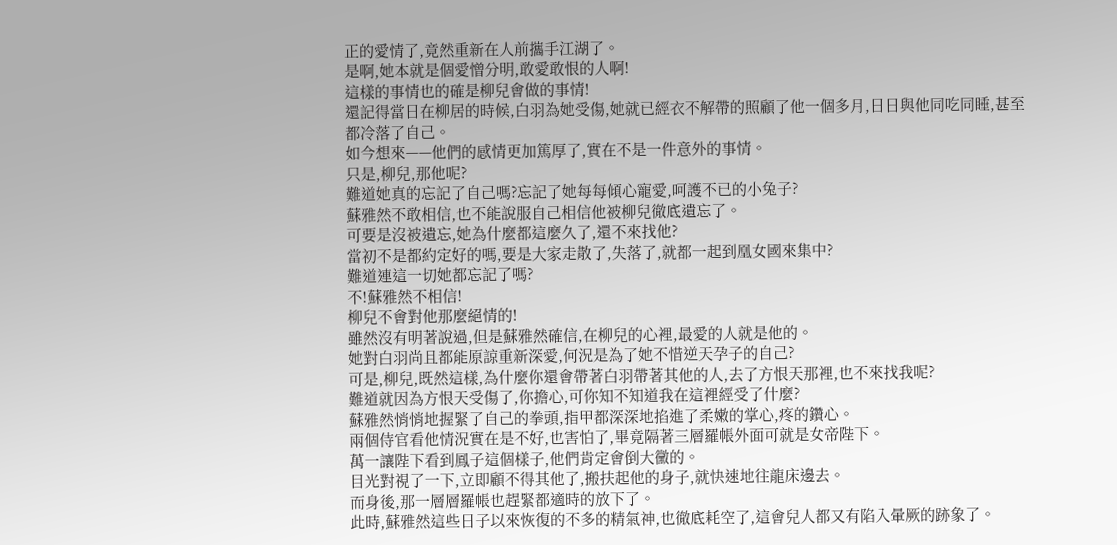正的愛情了,竟然重新在人前攜手江湖了。
是啊,她本就是個愛憎分明,敢愛敢恨的人啊!
這樣的事情也的確是柳兒會做的事情!
還記得當日在柳居的時候,白羽為她受傷,她就已經衣不解帶的照顧了他一個多月,日日與他同吃同睡,甚至都冷落了自己。
如今想來——他們的感情更加篤厚了,實在不是一件意外的事情。
只是,柳兒,那他呢?
難道她真的忘記了自己嗎?忘記了她每每傾心寵愛,呵護不已的小兔子?
蘇雅然不敢相信,也不能說服自己相信他被柳兒徹底遺忘了。
可要是沒被遺忘,她為什麼都這麼久了,還不來找他?
當初不是都約定好的嗎,要是大家走散了,失落了,就都一起到凰女國來集中?
難道連這一切她都忘記了嗎?
不!蘇雅然不相信!
柳兒不會對他那麼絕情的!
雖然沒有明著說過,但是蘇雅然確信,在柳兒的心裡,最愛的人就是他的。
她對白羽尚且都能原諒重新深愛,何況是為了她不惜逆天孕子的自己?
可是,柳兒,既然這樣,為什麼你還會帶著白羽帶著其他的人,去了方恨天那裡,也不來找我呢?
難道就因為方恨天受傷了,你擔心,可你知不知道我在這裡經受了什麼?
蘇雅然悄悄地握緊了自己的拳頭,指甲都深深地掐進了柔嫩的掌心,疼的鑽心。
兩個侍官看他情況實在是不好,也害怕了,畢竟隔著三層羅帳外面可就是女帝陛下。
萬一讓陛下看到鳳子這個樣子,他們肯定會倒大黴的。
目光對視了一下,立即顧不得其他了,搬扶起他的身子,就快速地往龍床邊去。
而身後,那一層層羅帳也趕緊都適時的放下了。
此時,蘇雅然這些日子以來恢復的不多的精氣神,也徹底耗空了,這會兒人都又有陷入暈厥的跡象了。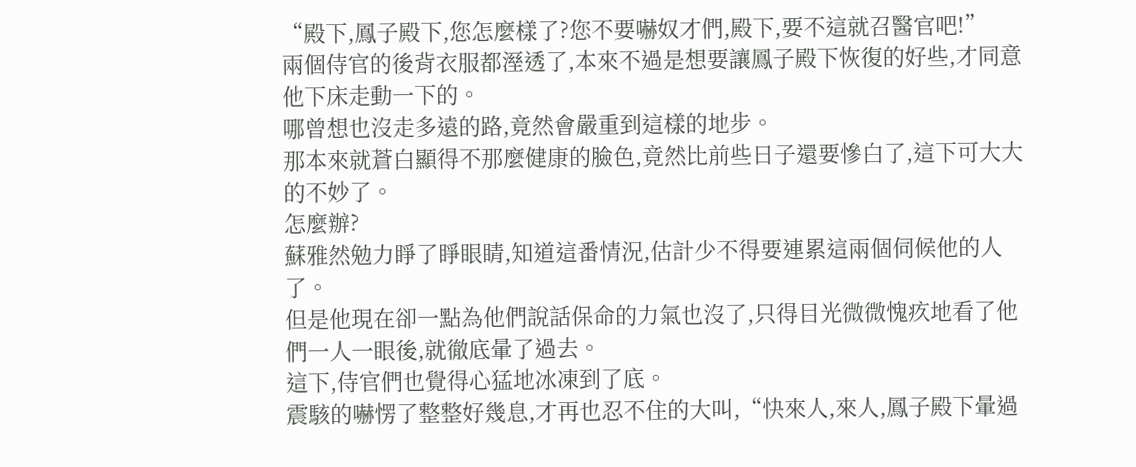“殿下,鳳子殿下,您怎麼樣了?您不要嚇奴才們,殿下,要不這就召醫官吧!”
兩個侍官的後背衣服都溼透了,本來不過是想要讓鳳子殿下恢復的好些,才同意他下床走動一下的。
哪曾想也沒走多遠的路,竟然會嚴重到這樣的地步。
那本來就蒼白顯得不那麼健康的臉色,竟然比前些日子還要慘白了,這下可大大的不妙了。
怎麼辦?
蘇雅然勉力睜了睜眼睛,知道這番情況,估計少不得要連累這兩個伺候他的人了。
但是他現在卻一點為他們說話保命的力氣也沒了,只得目光微微愧疚地看了他們一人一眼後,就徹底暈了過去。
這下,侍官們也覺得心猛地冰凍到了底。
震駭的嚇愣了整整好幾息,才再也忍不住的大叫,“快來人,來人,鳳子殿下暈過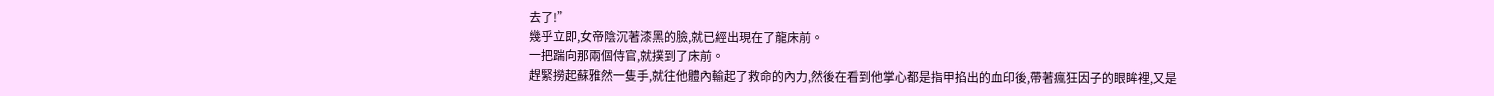去了!”
幾乎立即,女帝陰沉著漆黑的臉,就已經出現在了龍床前。
一把踹向那兩個侍官,就撲到了床前。
趕緊撈起蘇雅然一隻手,就往他體內輸起了救命的內力,然後在看到他掌心都是指甲掐出的血印後,帶著瘋狂因子的眼眸裡,又是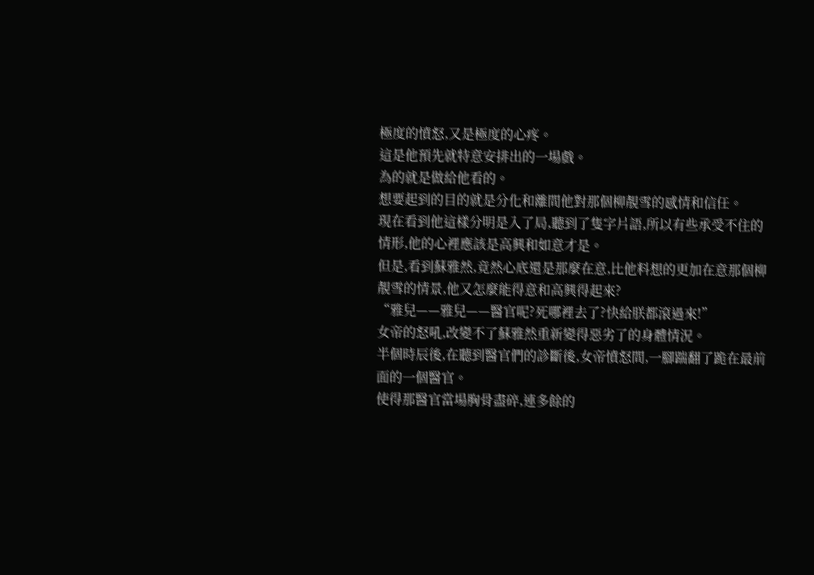極度的憤怒,又是極度的心疼。
這是他預先就特意安排出的一場戲。
為的就是做給他看的。
想要起到的目的就是分化和離間他對那個柳靚雪的感情和信任。
現在看到他這樣分明是入了局,聽到了隻字片語,所以有些承受不住的情形,他的心裡應該是高興和如意才是。
但是,看到蘇雅然,竟然心底還是那麼在意,比他料想的更加在意那個柳靚雪的情景,他又怎麼能得意和高興得起來?
“雅兒——雅兒——醫官呢?死哪裡去了?快給朕都滾過來!”
女帝的怒吼,改變不了蘇雅然重新變得惡劣了的身體情況。
半個時辰後,在聽到醫官們的診斷後,女帝憤怒間,一腳踹翻了跪在最前面的一個醫官。
使得那醫官當場胸骨盡碎,連多餘的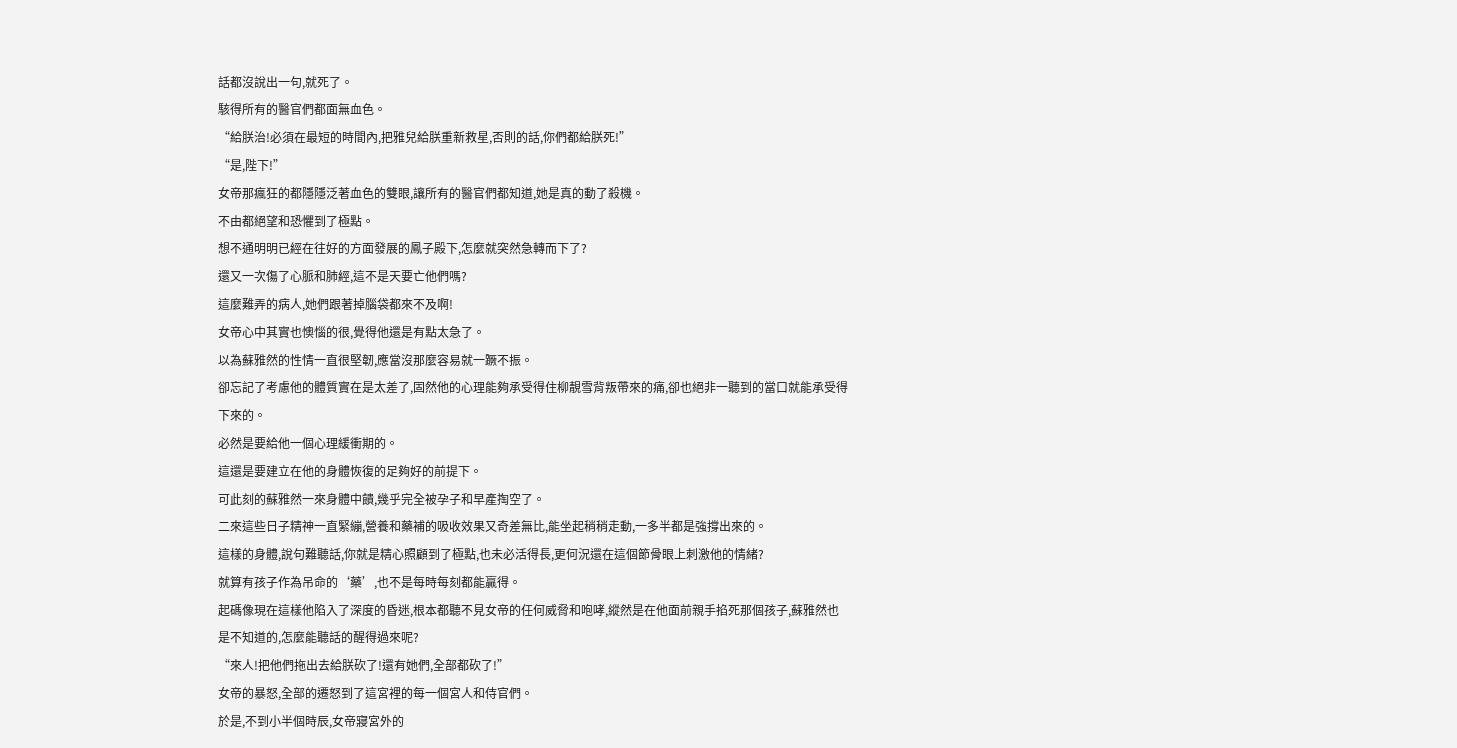話都沒說出一句,就死了。
駭得所有的醫官們都面無血色。
“給朕治!必須在最短的時間內,把雅兒給朕重新救星,否則的話,你們都給朕死!”
“是,陛下!”
女帝那瘋狂的都隱隱泛著血色的雙眼,讓所有的醫官們都知道,她是真的動了殺機。
不由都絕望和恐懼到了極點。
想不通明明已經在往好的方面發展的鳳子殿下,怎麼就突然急轉而下了?
還又一次傷了心脈和肺經,這不是天要亡他們嗎?
這麼難弄的病人,她們跟著掉腦袋都來不及啊!
女帝心中其實也懊惱的很,覺得他還是有點太急了。
以為蘇雅然的性情一直很堅韌,應當沒那麼容易就一蹶不振。
卻忘記了考慮他的體質實在是太差了,固然他的心理能夠承受得住柳靚雪背叛帶來的痛,卻也絕非一聽到的當口就能承受得下來的。
必然是要給他一個心理緩衝期的。
這還是要建立在他的身體恢復的足夠好的前提下。
可此刻的蘇雅然一來身體中饋,幾乎完全被孕子和早產掏空了。
二來這些日子精神一直緊繃,營養和藥補的吸收效果又奇差無比,能坐起稍稍走動,一多半都是強撐出來的。
這樣的身體,說句難聽話,你就是精心照顧到了極點,也未必活得長,更何況還在這個節骨眼上刺激他的情緒?
就算有孩子作為吊命的‘藥’,也不是每時每刻都能贏得。
起碼像現在這樣他陷入了深度的昏迷,根本都聽不見女帝的任何威脅和咆哮,縱然是在他面前親手掐死那個孩子,蘇雅然也是不知道的,怎麼能聽話的醒得過來呢?
“來人!把他們拖出去給朕砍了!還有她們,全部都砍了!”
女帝的暴怒,全部的遷怒到了這宮裡的每一個宮人和侍官們。
於是,不到小半個時辰,女帝寢宮外的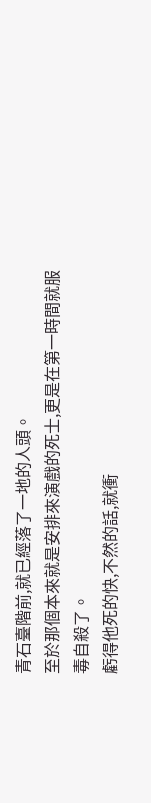青石臺階前,就已經落了一地的人頭。
至於那個本來就是安排來演戲的死士,更是在第一時間就服毒自殺了。
虧得他死的快,不然的話,就衝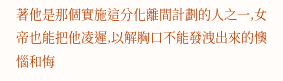著他是那個實施這分化離間計劃的人之一,女帝也能把他凌遲,以解胸口不能發洩出來的懊惱和悔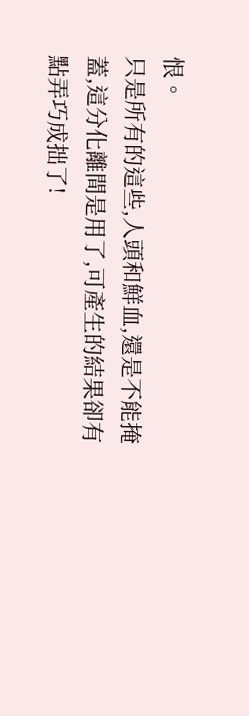恨。
只是所有的這些,人頭和鮮血,還是不能掩蓋,這分化離間是用了,可產生的結果卻有點弄巧成拙了!